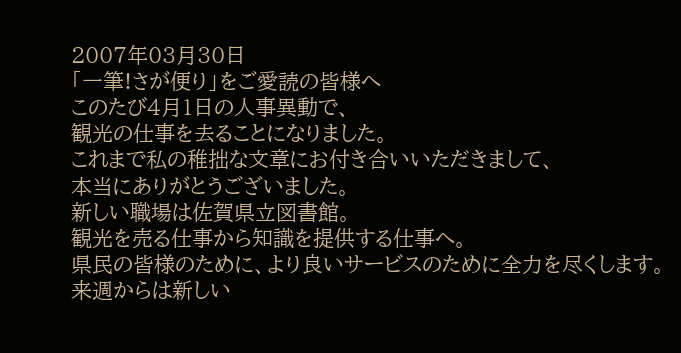2007年03月30日
「一筆!さが便り」をご愛読の皆様へ
このたび4月1日の人事異動で、
観光の仕事を去ることになりました。
これまで私の稚拙な文章にお付き合いいただきまして、
本当にありがとうございました。
新しい職場は佐賀県立図書館。
観光を売る仕事から知識を提供する仕事へ。
県民の皆様のために、より良いサービスのために全力を尽くします。
来週からは新しい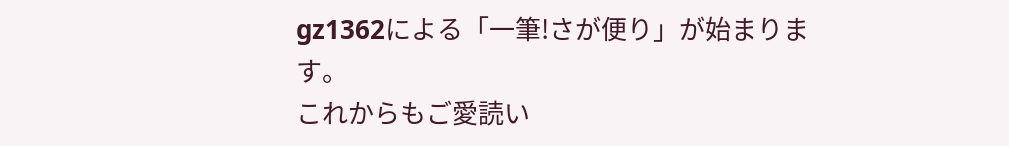gz1362による「一筆!さが便り」が始まります。
これからもご愛読い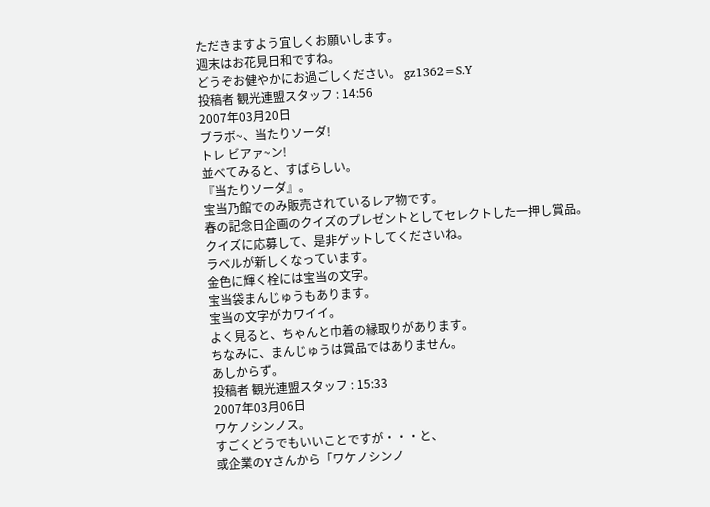ただきますよう宜しくお願いします。
週末はお花見日和ですね。
どうぞお健やかにお過ごしください。 gz1362=S.Y
投稿者 観光連盟スタッフ : 14:56
2007年03月20日
ブラボ~、当たりソーダ!
トレ ビアァ~ン!
並べてみると、すばらしい。
『当たりソーダ』。
宝当乃館でのみ販売されているレア物です。
春の記念日企画のクイズのプレゼントとしてセレクトした一押し賞品。
クイズに応募して、是非ゲットしてくださいね。
ラベルが新しくなっています。
金色に輝く栓には宝当の文字。
宝当袋まんじゅうもあります。
宝当の文字がカワイイ。
よく見ると、ちゃんと巾着の縁取りがあります。
ちなみに、まんじゅうは賞品ではありません。
あしからず。
投稿者 観光連盟スタッフ : 15:33
2007年03月06日
ワケノシンノス。
すごくどうでもいいことですが・・・と、
或企業のYさんから「ワケノシンノ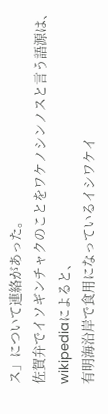ス」について連絡があった。
佐賀弁でイソギンチャクのことをワケノシンノスと言う語源は、
wikipediaによると、
有明海沿岸で食用になっているイシワケイ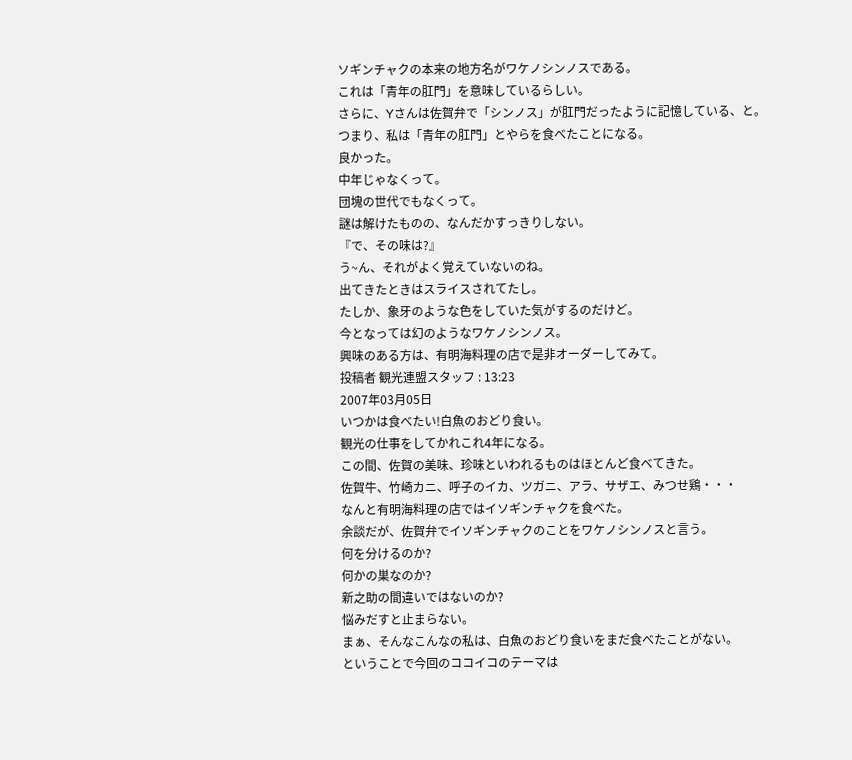ソギンチャクの本来の地方名がワケノシンノスである。
これは「青年の肛門」を意味しているらしい。
さらに、Yさんは佐賀弁で「シンノス」が肛門だったように記憶している、と。
つまり、私は「青年の肛門」とやらを食べたことになる。
良かった。
中年じゃなくって。
団塊の世代でもなくって。
謎は解けたものの、なんだかすっきりしない。
『で、その味は?』
う~ん、それがよく覚えていないのね。
出てきたときはスライスされてたし。
たしか、象牙のような色をしていた気がするのだけど。
今となっては幻のようなワケノシンノス。
興味のある方は、有明海料理の店で是非オーダーしてみて。
投稿者 観光連盟スタッフ : 13:23
2007年03月05日
いつかは食べたい!白魚のおどり食い。
観光の仕事をしてかれこれ4年になる。
この間、佐賀の美味、珍味といわれるものはほとんど食べてきた。
佐賀牛、竹崎カニ、呼子のイカ、ツガニ、アラ、サザエ、みつせ鶏・・・
なんと有明海料理の店ではイソギンチャクを食べた。
余談だが、佐賀弁でイソギンチャクのことをワケノシンノスと言う。
何を分けるのか?
何かの巣なのか?
新之助の間違いではないのか?
悩みだすと止まらない。
まぁ、そんなこんなの私は、白魚のおどり食いをまだ食べたことがない。
ということで今回のココイコのテーマは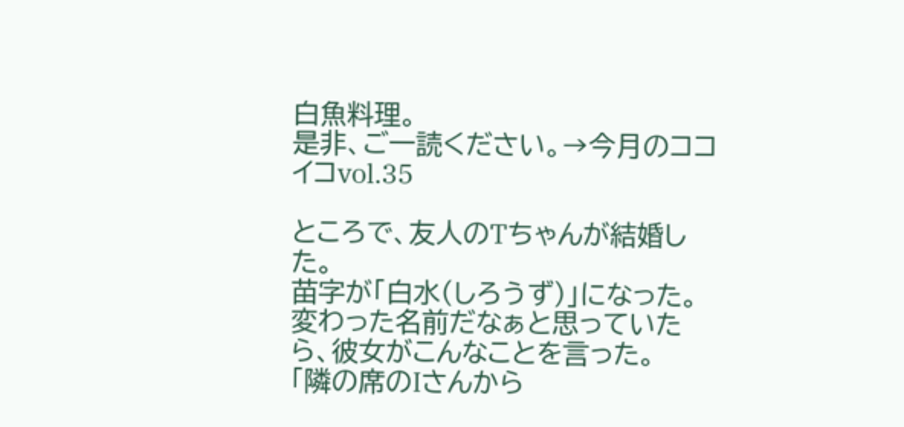白魚料理。
是非、ご一読ください。→今月のココイコvol.35

ところで、友人のTちゃんが結婚した。
苗字が「白水(しろうず)」になった。
変わった名前だなぁと思っていたら、彼女がこんなことを言った。
「隣の席のIさんから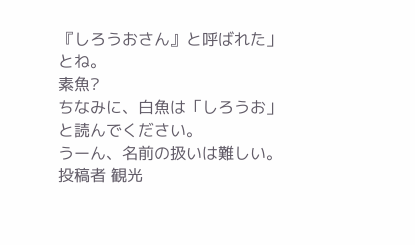『しろうおさん』と呼ばれた」とね。
素魚?
ちなみに、白魚は「しろうお」と読んでください。
うーん、名前の扱いは難しい。
投稿者 観光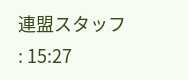連盟スタッフ : 15:27